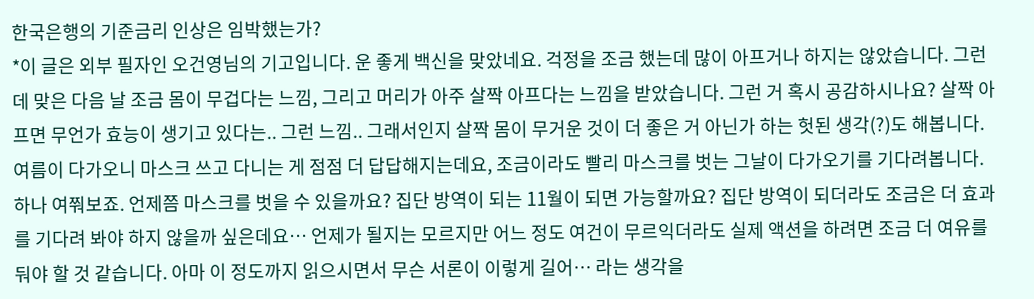한국은행의 기준금리 인상은 임박했는가?
*이 글은 외부 필자인 오건영님의 기고입니다. 운 좋게 백신을 맞았네요. 걱정을 조금 했는데 많이 아프거나 하지는 않았습니다. 그런데 맞은 다음 날 조금 몸이 무겁다는 느낌, 그리고 머리가 아주 살짝 아프다는 느낌을 받았습니다. 그런 거 혹시 공감하시나요? 살짝 아프면 무언가 효능이 생기고 있다는.. 그런 느낌.. 그래서인지 살짝 몸이 무거운 것이 더 좋은 거 아닌가 하는 헛된 생각(?)도 해봅니다. 여름이 다가오니 마스크 쓰고 다니는 게 점점 더 답답해지는데요, 조금이라도 빨리 마스크를 벗는 그날이 다가오기를 기다려봅니다. 하나 여쭤보죠. 언제쯤 마스크를 벗을 수 있을까요? 집단 방역이 되는 11월이 되면 가능할까요? 집단 방역이 되더라도 조금은 더 효과를 기다려 봐야 하지 않을까 싶은데요… 언제가 될지는 모르지만 어느 정도 여건이 무르익더라도 실제 액션을 하려면 조금 더 여유를 둬야 할 것 같습니다. 아마 이 정도까지 읽으시면서 무슨 서론이 이렇게 길어… 라는 생각을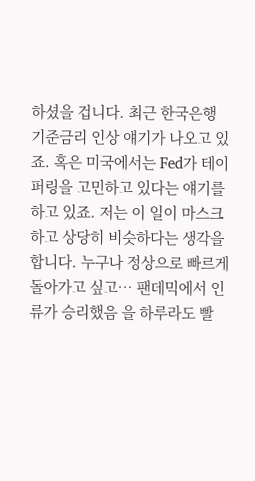하셨을 겁니다. 최근 한국은행 기준금리 인상 얘기가 나오고 있죠. 혹은 미국에서는 Fed가 테이퍼링을 고민하고 있다는 얘기를 하고 있죠. 저는 이 일이 마스크하고 상당히 비슷하다는 생각을 합니다. 누구나 정상으로 빠르게 돌아가고 싶고… 팬데믹에서 인류가 승리했음 을 하루라도 빨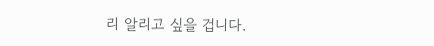리 알리고 싶을 겁니다.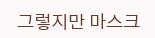그렇지만 마스크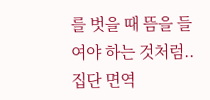를 벗을 때 뜸을 들여야 하는 것처럼.. 집단 면역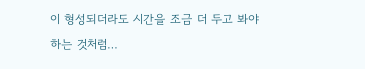이 형성되더라도 시간을 조금 더 두고 봐야 하는 것처럼…